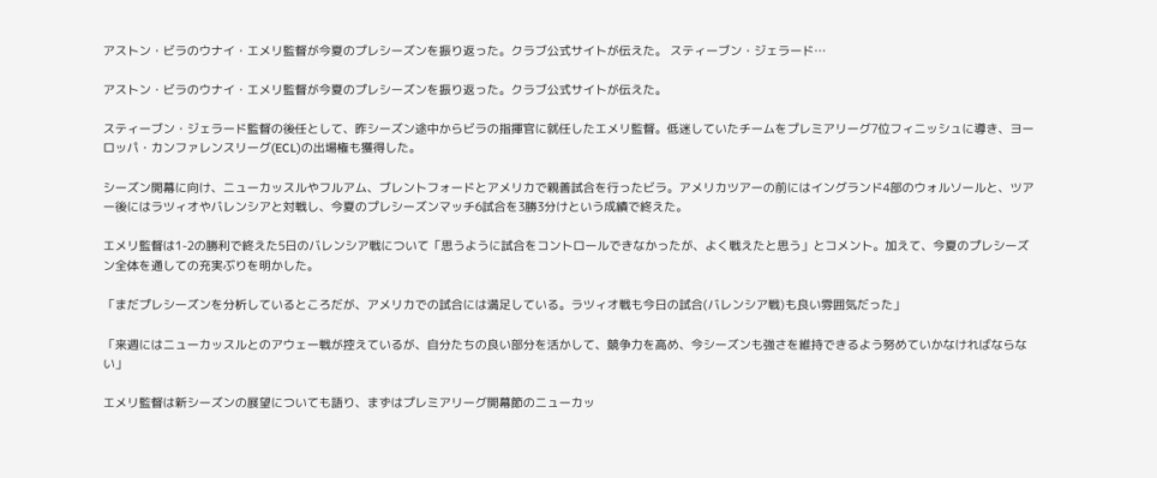アストン・ビラのウナイ・エメリ監督が今夏のプレシーズンを振り返った。クラブ公式サイトが伝えた。 スティーブン・ジェラード…

アストン・ビラのウナイ・エメリ監督が今夏のプレシーズンを振り返った。クラブ公式サイトが伝えた。

スティーブン・ジェラード監督の後任として、昨シーズン途中からビラの指揮官に就任したエメリ監督。低迷していたチームをプレミアリーグ7位フィニッシュに導き、ヨーロッパ・カンファレンスリーグ(ECL)の出場権も獲得した。

シーズン開幕に向け、ニューカッスルやフルアム、ブレントフォードとアメリカで親善試合を行ったビラ。アメリカツアーの前にはイングランド4部のウォルソールと、ツアー後にはラツィオやバレンシアと対戦し、今夏のプレシーズンマッチ6試合を3勝3分けという成績で終えた。

エメリ監督は1-2の勝利で終えた5日のバレンシア戦について「思うように試合をコントロールできなかったが、よく戦えたと思う」とコメント。加えて、今夏のプレシーズン全体を通しての充実ぶりを明かした。

「まだプレシーズンを分析しているところだが、アメリカでの試合には満足している。ラツィオ戦も今日の試合(バレンシア戦)も良い雰囲気だった」

「来週にはニューカッスルとのアウェー戦が控えているが、自分たちの良い部分を活かして、競争力を高め、今シーズンも強さを維持できるよう努めていかなければならない」

エメリ監督は新シーズンの展望についても語り、まずはプレミアリーグ開幕節のニューカッ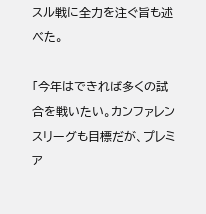スル戦に全力を注ぐ旨も述べた。

「今年はできれば多くの試合を戦いたい。カンファレンスリーグも目標だが、プレミア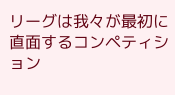リーグは我々が最初に直面するコンペティション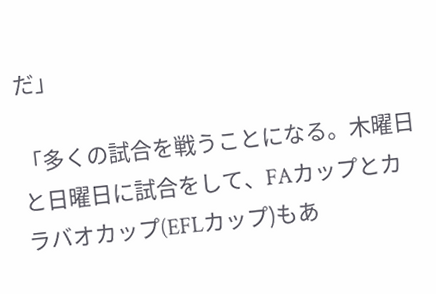だ」

「多くの試合を戦うことになる。木曜日と日曜日に試合をして、FAカップとカラバオカップ(EFLカップ)もあ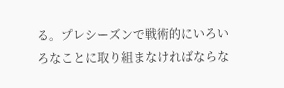る。プレシーズンで戦術的にいろいろなことに取り組まなければならな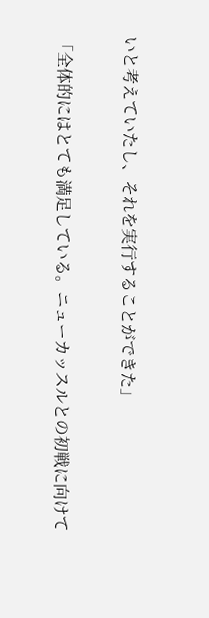いと考えていたし、それを実行することができた」

「全体的にはとても満足している。ニューカッスルとの初戦に向けて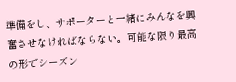準備をし、サポーターと一緒にみんなを興奮させなければならない。可能な限り最高の形でシーズン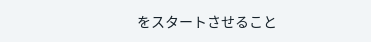をスタートさせること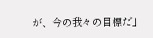が、今の我々の目標だ」